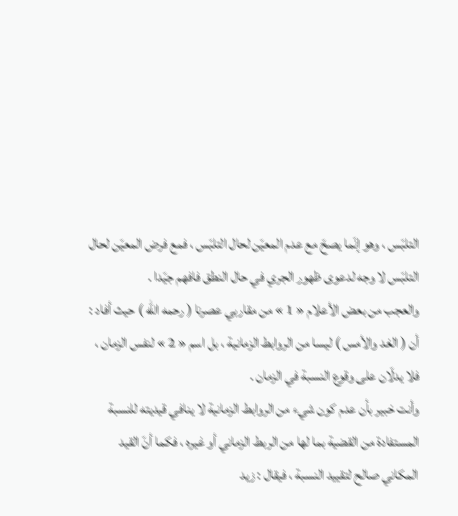التلبّس ، وهو إنّما يصحّ مع عدم المعيّن لحال التلبّس ، فمع فرض المعيّن لحال التلبّس لا وجه لدعوى ظهور الجري في حال النطق فافهم جيّدا .
والعجب من بعض الأعلام « 1 » من مقاربي عصرنا ( رحمه اللّه ) حيث أفاد :
أن ( الغد والأمس ) ليسا من الروابط الزمانية ، بل اسم « 2 » لنفس الزمان ، فلا يدلّان على وقوع النسبة في الزمان .
وأنت خبير بأن عدم كون شيء من الروابط الزمانية لا ينافي قيديته للنسبة المستفادة من القضية بما لها من الربط الزماني أو غيره ، فكما أنّ القيد المكاني صالح لتقييد النسبة ، فيقال : زيد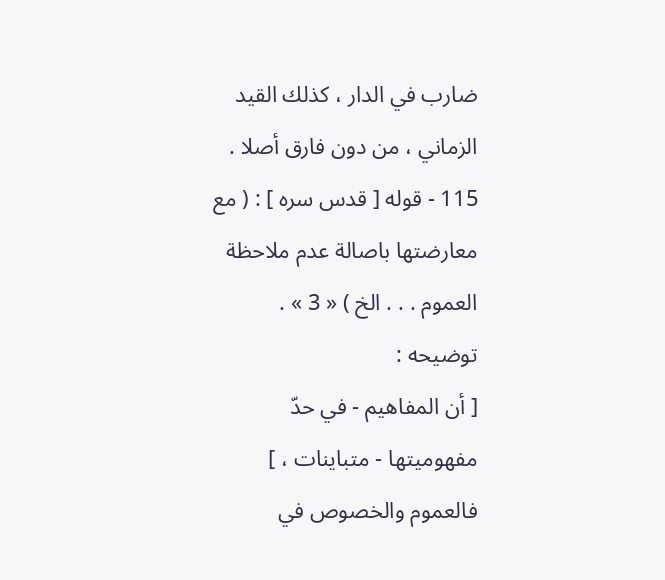ضارب في الدار ، كذلك القيد الزماني ، من دون فارق أصلا .
115 - قوله [ قدس سره ] : ( مع معارضتها باصالة عدم ملاحظة العموم . . . الخ ) « 3 » .
توضيحه :
[ أن المفاهيم - في حدّ مفهوميتها - متباينات ، ]
فالعموم والخصوص في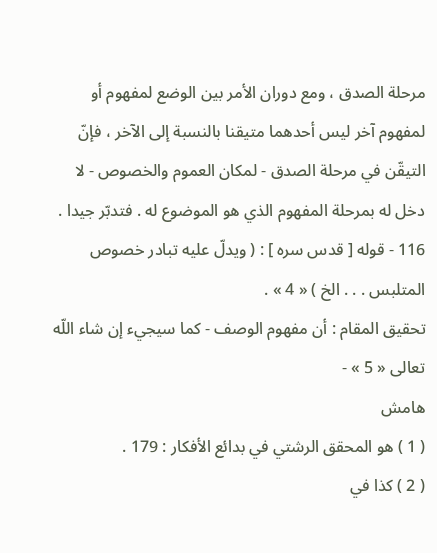مرحلة الصدق ، ومع دوران الأمر بين الوضع لمفهوم أو لمفهوم آخر ليس أحدهما متيقنا بالنسبة إلى الآخر ، فإنّ التيقّن في مرحلة الصدق - لمكان العموم والخصوص - لا دخل له بمرحلة المفهوم الذي هو الموضوع له . فتدبّر جيدا .
116 - قوله [ قدس سره ] : ( ويدلّ عليه تبادر خصوص المتلبس . . . الخ ) « 4 » .
تحقيق المقام : أن مفهوم الوصف - كما سيجيء إن شاء اللّه تعالى « 5 » -
هامش
( 1 ) هو المحقق الرشتي في بدائع الأفكار : 179 .
( 2 ) كذا في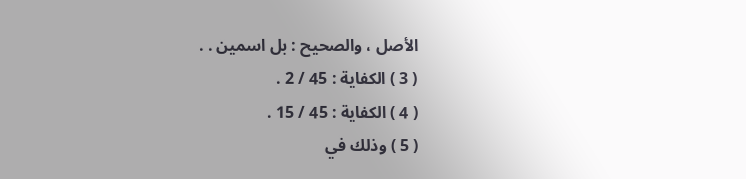الأصل ، والصحيح : بل اسمين . .
( 3 ) الكفاية : 45 / 2 .
( 4 ) الكفاية : 45 / 15 .
( 5 ) وذلك في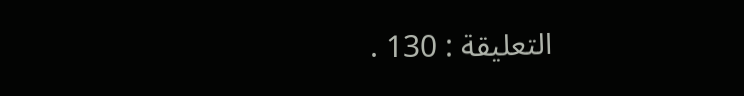التعليقة : 130 .